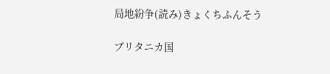局地紛争(読み)きょくちふんそう

ブリタニカ国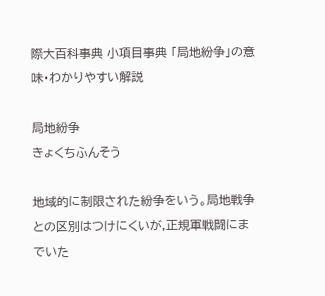際大百科事典 小項目事典 「局地紛争」の意味・わかりやすい解説

局地紛争
きょくちふんそう

地域的に制限された紛争をいう。局地戦争との区別はつけにくいが,正規軍戦闘にまでいた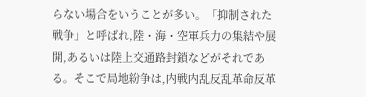らない場合をいうことが多い。「抑制された戦争」と呼ばれ,陸・海・空軍兵力の集結や展開,あるいは陸上交通路封鎖などがそれである。そこで局地紛争は,内戦内乱反乱革命反革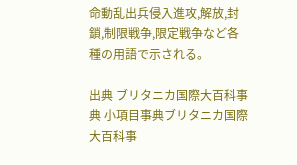命動乱出兵侵入進攻,解放,封鎖,制限戦争,限定戦争など各種の用語で示される。

出典 ブリタニカ国際大百科事典 小項目事典ブリタニカ国際大百科事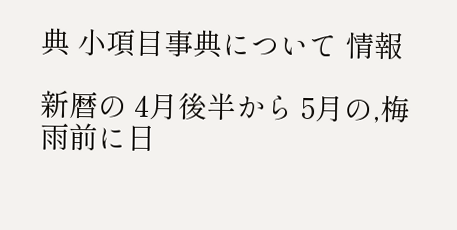典 小項目事典について 情報

新暦の 4月後半から 5月の,梅雨前に日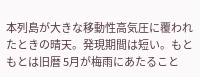本列島が大きな移動性高気圧に覆われたときの晴天。発現期間は短い。もともとは旧暦 5月が梅雨にあたること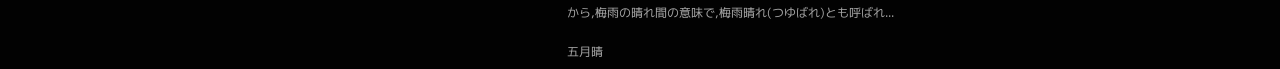から,梅雨の晴れ間の意味で,梅雨晴れ(つゆばれ)とも呼ばれ...

五月晴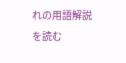れの用語解説を読む